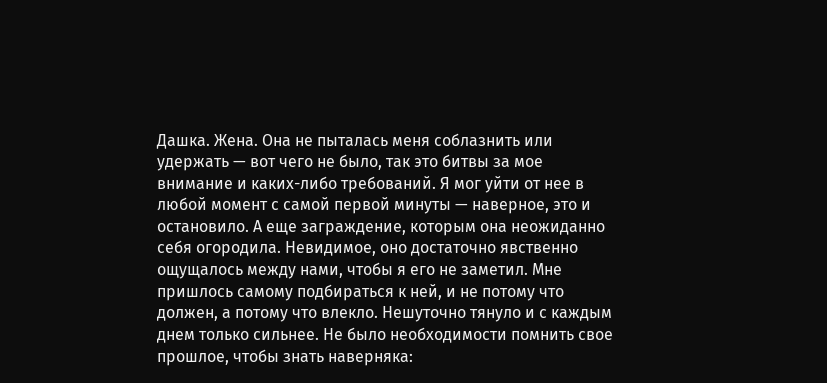Дашка. Жена. Она не пыталась меня соблазнить или удержать — вот чего не было, так это битвы за мое внимание и каких-либо требований. Я мог уйти от нее в любой момент с самой первой минуты — наверное, это и остановило. А еще заграждение, которым она неожиданно себя огородила. Невидимое, оно достаточно явственно ощущалось между нами, чтобы я его не заметил. Мне пришлось самому подбираться к ней, и не потому что должен, а потому что влекло. Нешуточно тянуло и с каждым днем только сильнее. Не было необходимости помнить свое прошлое, чтобы знать наверняка: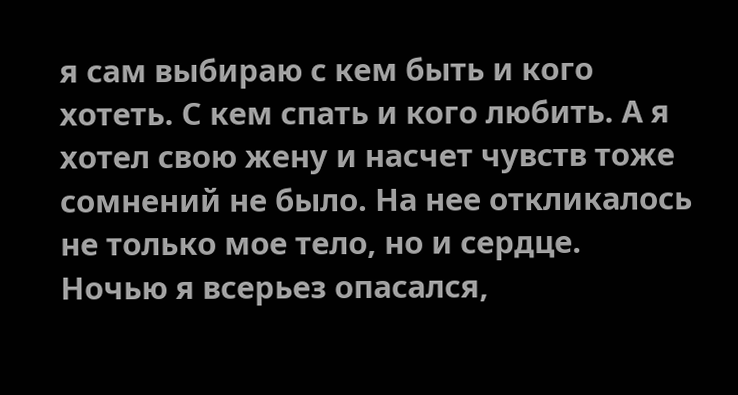я сам выбираю с кем быть и кого хотеть. С кем спать и кого любить. А я хотел свою жену и насчет чувств тоже сомнений не было. На нее откликалось не только мое тело, но и сердце.
Ночью я всерьез опасался,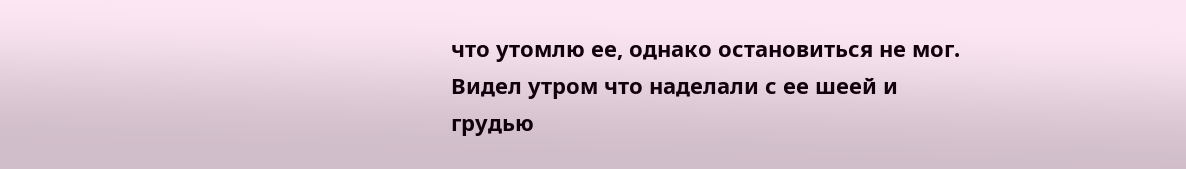что утомлю ее, однако остановиться не мог. Видел утром что наделали с ее шеей и грудью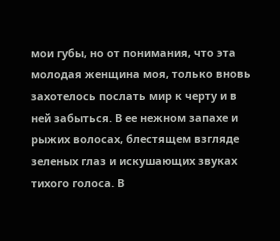мои губы, но от понимания, что эта молодая женщина моя, только вновь захотелось послать мир к черту и в ней забыться. В ее нежном запахе и рыжих волосах, блестящем взгляде зеленых глаз и искушающих звуках тихого голоса. В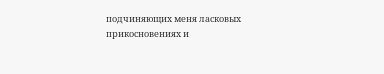подчиняющих меня ласковых прикосновениях и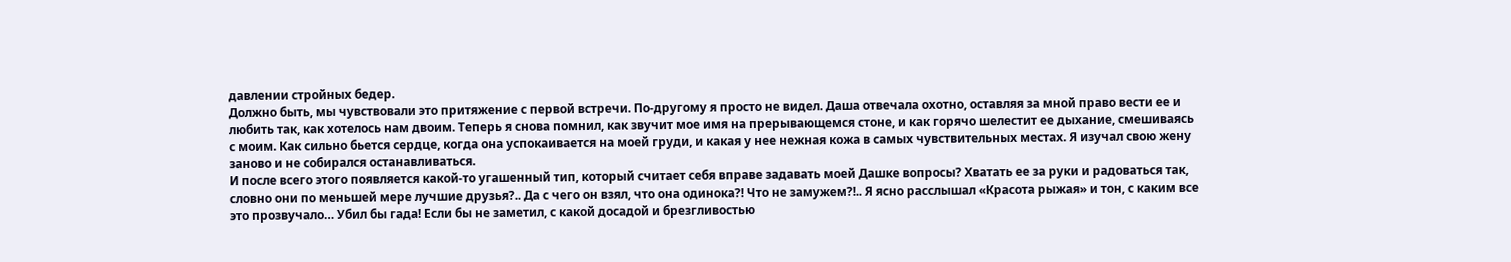давлении стройных бедер.
Должно быть, мы чувствовали это притяжение с первой встречи. По-другому я просто не видел. Даша отвечала охотно, оставляя за мной право вести ее и любить так, как хотелось нам двоим. Теперь я снова помнил, как звучит мое имя на прерывающемся стоне, и как горячо шелестит ее дыхание, смешиваясь с моим. Как сильно бьется сердце, когда она успокаивается на моей груди, и какая у нее нежная кожа в самых чувствительных местах. Я изучал свою жену заново и не собирался останавливаться.
И после всего этого появляется какой-то угашенный тип, который считает себя вправе задавать моей Дашке вопросы? Хватать ее за руки и радоваться так, словно они по меньшей мере лучшие друзья?.. Да с чего он взял, что она одинока?! Что не замужем?!.. Я ясно расслышал «Красота рыжая» и тон, с каким все это прозвучало… Убил бы гада! Если бы не заметил, с какой досадой и брезгливостью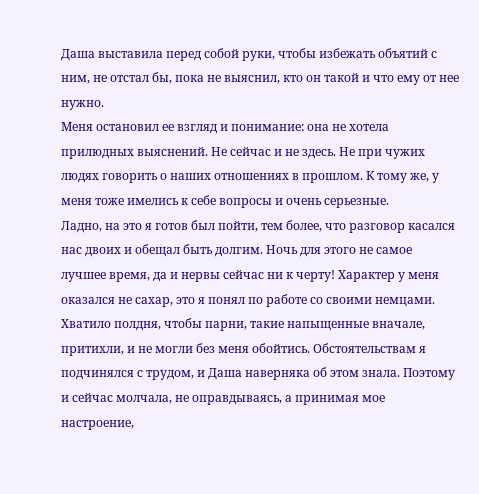Даша выставила перед собой руки, чтобы избежать объятий с ним, не отстал бы, пока не выяснил, кто он такой и что ему от нее нужно.
Меня остановил ее взгляд и понимание: она не хотела прилюдных выяснений. Не сейчас и не здесь. Не при чужих людях говорить о наших отношениях в прошлом. К тому же, у меня тоже имелись к себе вопросы и очень серьезные.
Ладно, на это я готов был пойти, тем более, что разговор касался нас двоих и обещал быть долгим. Ночь для этого не самое лучшее время, да и нервы сейчас ни к черту! Характер у меня оказался не сахар, это я понял по работе со своими немцами. Хватило полдня, чтобы парни, такие напыщенные вначале, притихли, и не могли без меня обойтись. Обстоятельствам я подчинялся с трудом, и Даша наверняка об этом знала. Поэтому и сейчас молчала, не оправдываясь, а принимая мое настроение,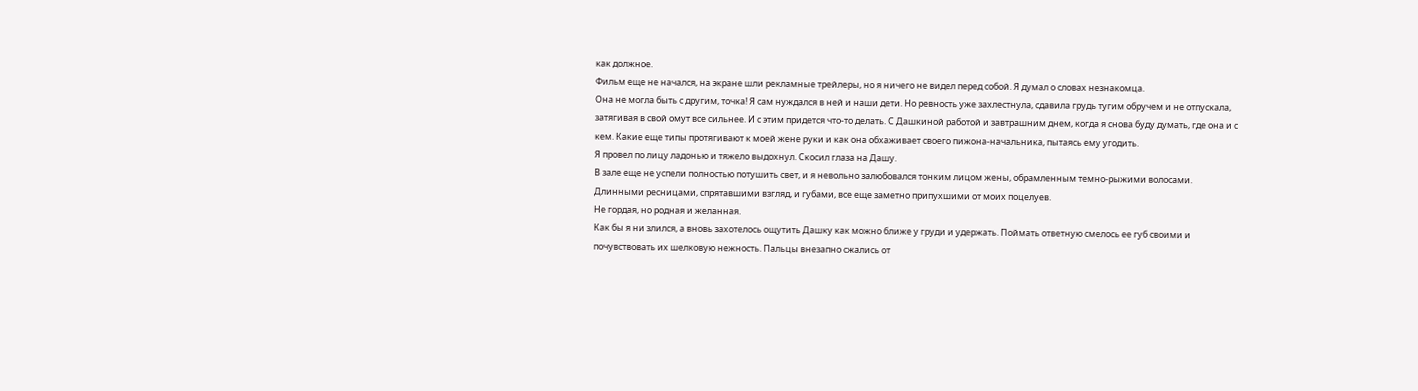как должное.
Фильм еще не начался, на экране шли рекламные трейлеры, но я ничего не видел перед собой. Я думал о словах незнакомца.
Она не могла быть с другим, точка! Я сам нуждался в ней и наши дети. Но ревность уже захлестнула, сдавила грудь тугим обручем и не отпускала, затягивая в свой омут все сильнее. И с этим придется что-то делать. С Дашкиной работой и завтрашним днем, когда я снова буду думать, где она и с кем. Какие еще типы протягивают к моей жене руки и как она обхаживает своего пижона-начальника, пытаясь ему угодить.
Я провел по лицу ладонью и тяжело выдохнул. Скосил глаза на Дашу.
В зале еще не успели полностью потушить свет, и я невольно залюбовался тонким лицом жены, обрамленным темно-рыжими волосами. Длинными ресницами, спрятавшими взгляд, и губами, все еще заметно припухшими от моих поцелуев.
Не гордая, но родная и желанная.
Как бы я ни злился, а вновь захотелось ощутить Дашку как можно ближе у груди и удержать. Поймать ответную смелось ее губ своими и почувствовать их шелковую нежность. Пальцы внезапно сжались от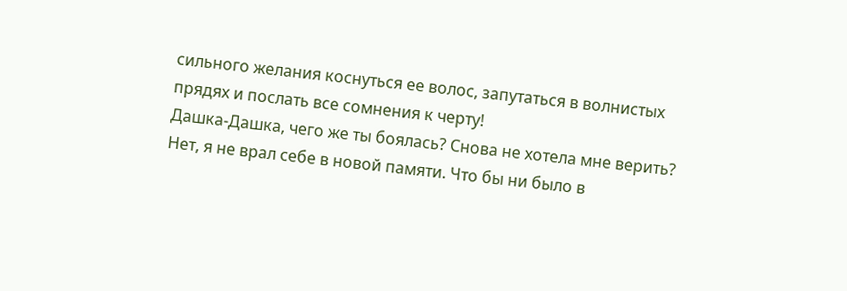сильного желания коснуться ее волос, запутаться в волнистых прядях и послать все сомнения к черту!
Дашка-Дашка, чего же ты боялась? Снова не хотела мне верить?
Нет, я не врал себе в новой памяти. Что бы ни было в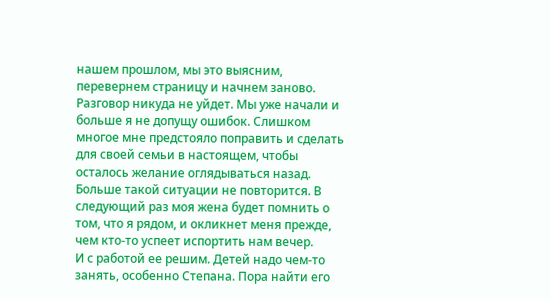нашем прошлом, мы это выясним, перевернем страницу и начнем заново. Разговор никуда не уйдет. Мы уже начали и больше я не допущу ошибок. Слишком многое мне предстояло поправить и сделать для своей семьи в настоящем, чтобы осталось желание оглядываться назад.
Больше такой ситуации не повторится. В следующий раз моя жена будет помнить о том, что я рядом, и окликнет меня прежде, чем кто-то успеет испортить нам вечер.
И с работой ее решим. Детей надо чем-то занять, особенно Степана. Пора найти его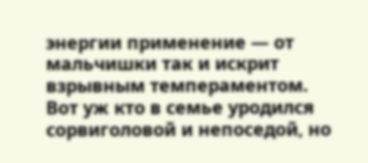энергии применение — от мальчишки так и искрит взрывным темпераментом. Вот уж кто в семье уродился сорвиголовой и непоседой, но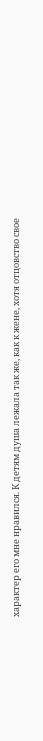характер его мне нравился. К детям душа лежала так же, как к жене, хотя отцовство свое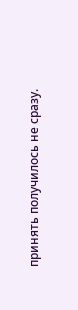принять получилось не сразу.